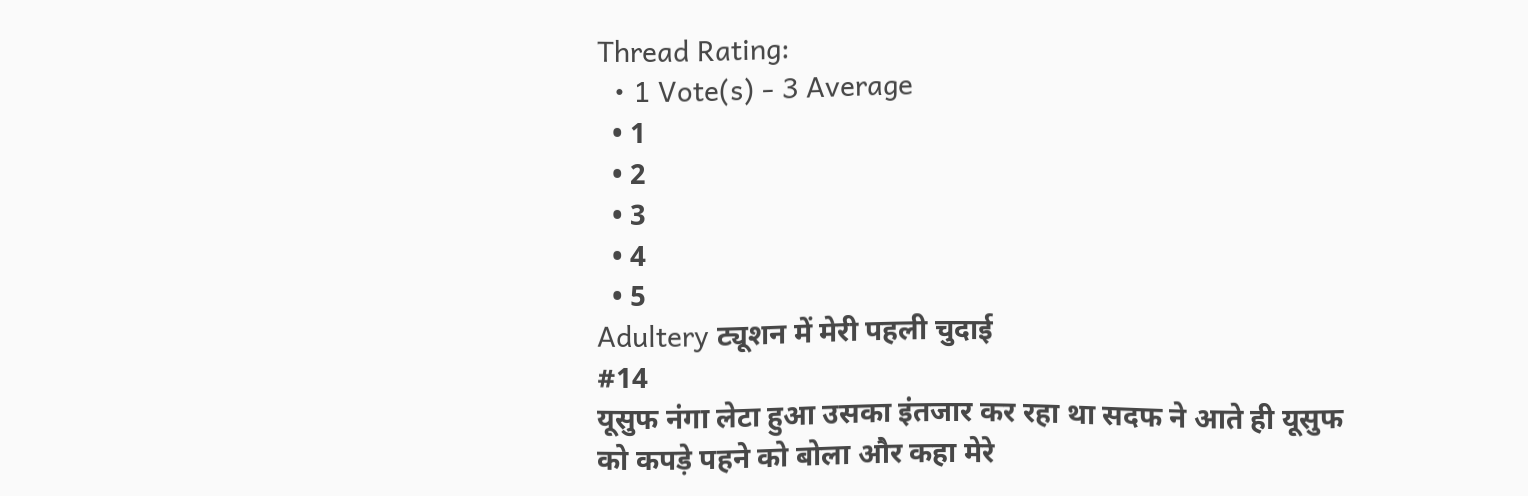Thread Rating:
  • 1 Vote(s) - 3 Average
  • 1
  • 2
  • 3
  • 4
  • 5
Adultery ट्यूशन में मेरी पहली चुदाई
#14
यूसुफ नंगा लेटा हुआ उसका इंतजार कर रहा था सदफ ने आते ही यूसुफ को कपड़े पहने को बोला और कहा मेरे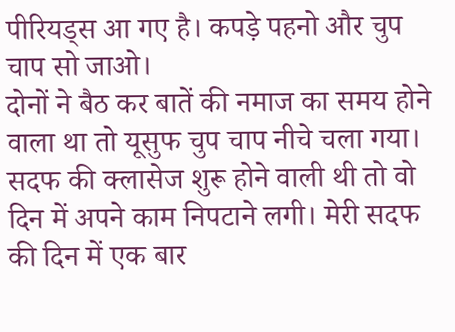पीरियड्स आ गए है। कपड़े पहनो और चुप चाप सो जाओ।
दोनों ने बैठ कर बातें की नमाज का समय होने वाला था तो यूसुफ चुप चाप नीचे चला गया।
सदफ की क्लासेज शुरू होने वाली थी तो वो दिन में अपने काम निपटाने लगी। मेरी सदफ की दिन में एक बार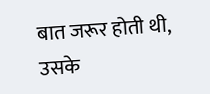बात जरूर होती थी, उसके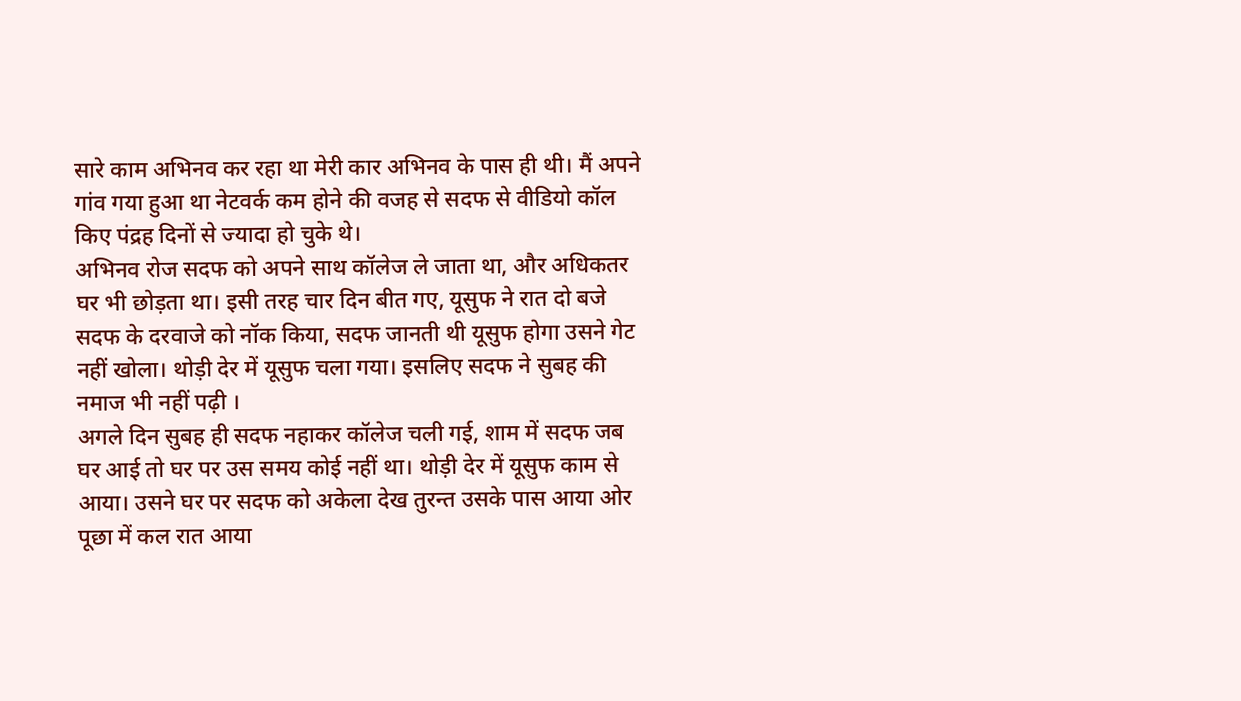सारे काम अभिनव कर रहा था मेरी कार अभिनव के पास ही थी। मैं अपने गांव गया हुआ था नेटवर्क कम होने की वजह से सदफ से वीडियो कॉल किए पंद्रह दिनों से ज्यादा हो चुके थे।
अभिनव रोज सदफ को अपने साथ कॉलेज ले जाता था, और अधिकतर घर भी छोड़ता था। इसी तरह चार दिन बीत गए, यूसुफ ने रात दो बजे सदफ के दरवाजे को नॉक किया, सदफ जानती थी यूसुफ होगा उसने गेट नहीं खोला। थोड़ी देर में यूसुफ चला गया। इसलिए सदफ ने सुबह की नमाज भी नहीं पढ़ी ।
अगले दिन सुबह ही सदफ नहाकर कॉलेज चली गई, शाम में सदफ जब घर आई तो घर पर उस समय कोई नहीं था। थोड़ी देर में यूसुफ काम से आया। उसने घर पर सदफ को अकेला देख तुरन्त उसके पास आया ओर पूछा में कल रात आया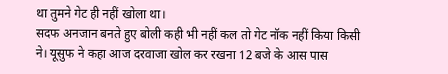था तुमने गेट ही नहीं खोला था।
सदफ अनजान बनते हुए बोली कही भी नहीं कल तो गेट नॉक नहीं किया किसी ने। यूसुफ ने कहा आज दरवाजा खोल कर रखना 12 बजे के आस पास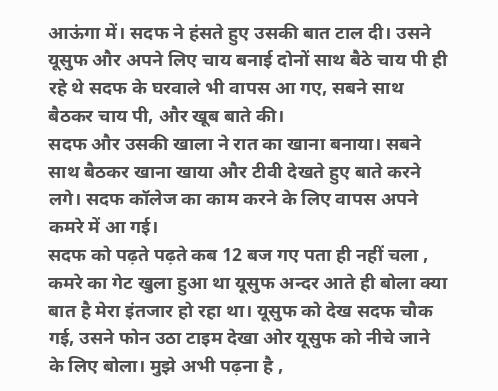आऊंगा में। सदफ ने हंसते हुए उसकी बात टाल दी। उसने यूसुफ और अपने लिए चाय बनाई दोनों साथ बैठे चाय पी ही रहे थे सदफ के घरवाले भी वापस आ गए, सबने साथ बैठकर चाय पी, और खूब बाते की।
सदफ और उसकी खाला ने रात का खाना बनाया। सबने साथ बैठकर खाना खाया और टीवी देखते हुए बाते करने लगे। सदफ कॉलेज का काम करने के लिए वापस अपने कमरे में आ गई।
सदफ को पढ़ते पढ़ते कब 12 बज गए पता ही नहीं चला , कमरे का गेट खुला हुआ था यूसुफ अन्दर आते ही बोला क्या बात है मेरा इंतजार हो रहा था। यूसुफ को देख सदफ चौक गई, उसने फोन उठा टाइम देखा ओर यूसुफ को नीचे जाने के लिए बोला। मुझे अभी पढ़ना है ,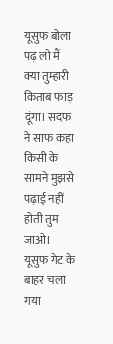यूसुफ बोला पढ़ लो मैं क्या तुम्हारी किताब फाड़ दूंगा। सदफ ने साफ कहा किसी के सामने मुझसे पढ़ाई नहीं होती तुम जाओ।
यूसुफ गेट के बाहर चला गया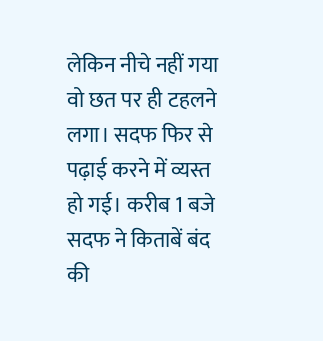लेकिन नीचे नहीं गया वो छत पर ही टहलने लगा। सदफ फिर से पढ़ाई करने में व्यस्त हो गई। करीब 1 बजे सदफ ने किताबें बंद की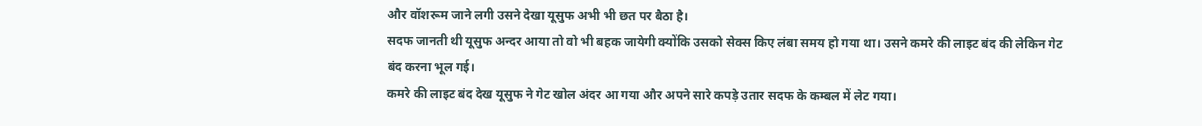और वॉशरूम जाने लगी उसने देखा यूसुफ अभी भी छत पर बैठा है।
सदफ जानती थी यूसुफ अन्दर आया तो वो भी बहक जायेगी क्योंकि उसको सेक्स किए लंबा समय हो गया था। उसने कमरे की लाइट बंद की लेकिन गेट बंद करना भूल गई।
कमरे की लाइट बंद देख यूसुफ ने गेट खोल अंदर आ गया और अपने सारे कपड़े उतार सदफ के कम्बल में लेट गया।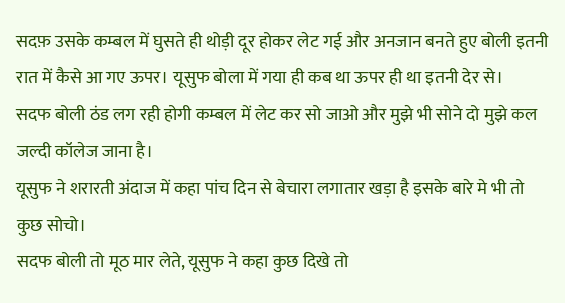सदफ़ उसके कम्बल में घुसते ही थोड़ी दूर होकर लेट गई और अनजान बनते हुए बोली इतनी रात में कैसे आ गए ऊपर। यूसुफ बोला में गया ही कब था ऊपर ही था इतनी देर से।
सदफ बोली ठंड लग रही होगी कम्बल में लेट कर सो जाओ और मुझे भी सोने दो मुझे कल जल्दी कॉलेज जाना है।
यूसुफ ने शरारती अंदाज में कहा पांच दिन से बेचारा लगातार खड़ा है इसके बारे मे भी तो कुछ सोचो।
सदफ बोली तो मूठ मार लेते, यूसुफ ने कहा कुछ दिखे तो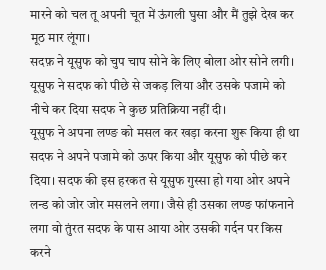मारने को चल तू अपनी चूत में ऊंगली घुसा और मैं तुझे देख कर मूठ मार लूंगा।
सदफ़ ने यूसुफ को चुप चाप सोने के लिए बोला ओर सोने लगी। यूसुफ ने सदफ को पीछे से जकड़ लिया और उसके पजामे को नीचे कर दिया सदफ ने कुछ प्रतिक्रिया नहीं दी।
यूसुफ ने अपना लण्ङ को मसल कर खड़ा करना शुरू किया ही था सदफ ने अपने पजामे को ऊपर किया और यूसुफ को पीछे कर दिया। सदफ की इस हरकत से यूसुफ गुस्सा हो गया ओर अपने लन्ड को जोर जोर मसलने लगा। जैसे ही उसका लण्ङ फांफनाने लगा वो तुंरत सदफ के पास आया ओर उसकी गर्दन पर किस करने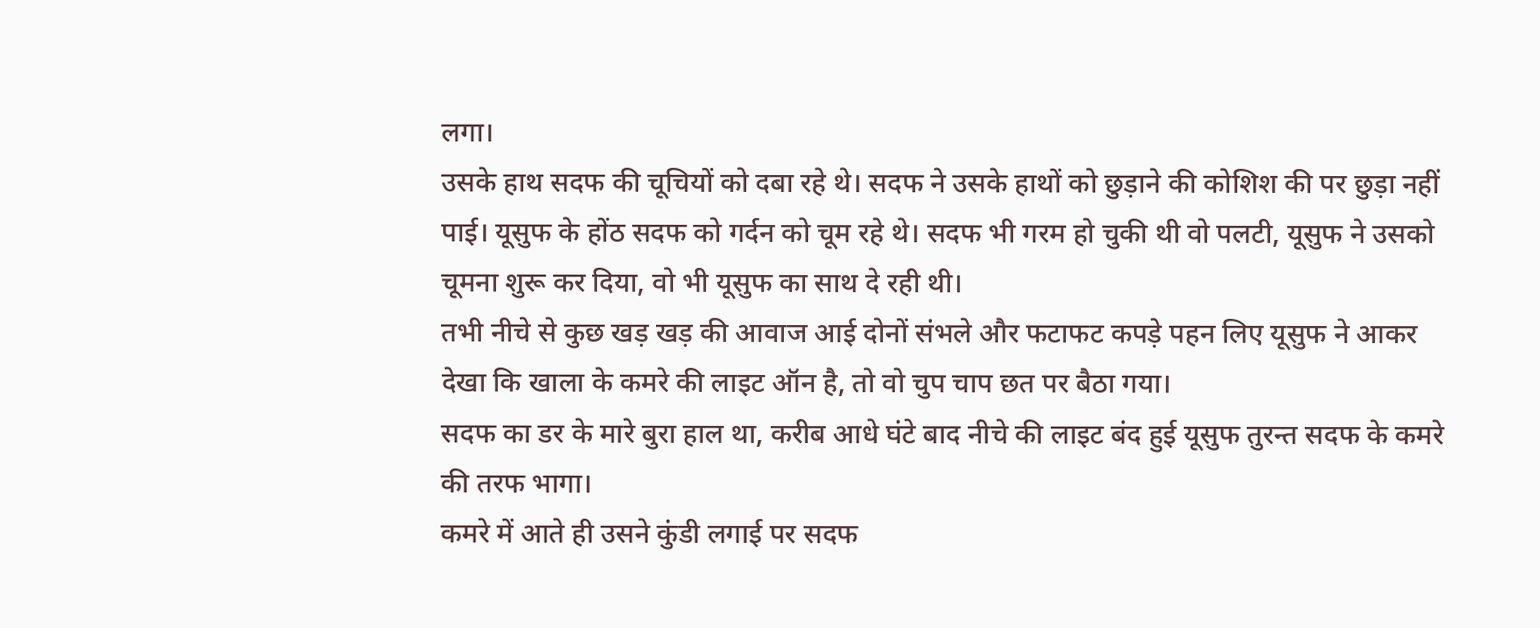लगा।
उसके हाथ सदफ की चूचियों को दबा रहे थे। सदफ ने उसके हाथों को छुड़ाने की कोशिश की पर छुड़ा नहीं पाई। यूसुफ के होंठ सदफ को गर्दन को चूम रहे थे। सदफ भी गरम हो चुकी थी वो पलटी, यूसुफ ने उसको चूमना शुरू कर दिया, वो भी यूसुफ का साथ दे रही थी।
तभी नीचे से कुछ खड़ खड़ की आवाज आई दोनों संभले और फटाफट कपड़े पहन लिए यूसुफ ने आकर देखा कि खाला के कमरे की लाइट ऑन है, तो वो चुप चाप छत पर बैठा गया।
सदफ का डर के मारे बुरा हाल था, करीब आधे घंटे बाद नीचे की लाइट बंद हुई यूसुफ तुरन्त सदफ के कमरे की तरफ भागा।
कमरे में आते ही उसने कुंडी लगाई पर सदफ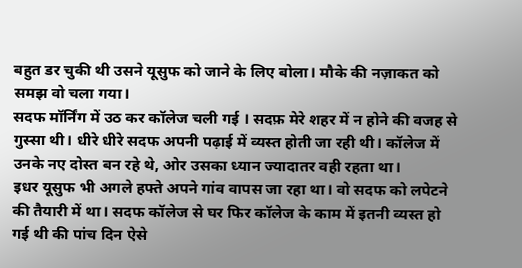बहुत डर चुकी थी उसने यूसुफ को जाने के लिए बोला। मौके की नज़ाकत को समझ वो चला गया।
सदफ मॉर्निंग में उठ कर कॉलेज चली गई । सदफ़ मेरे शहर में न होने की वजह से गुस्सा थी। धीरे धीरे सदफ अपनी पढ़ाई में व्यस्त होती जा रही थी। कॉलेज में उनके नए दोस्त बन रहे थे, ओर उसका ध्यान ज्यादातर वही रहता था।
इधर यूसुफ भी अगले हफ्ते अपने गांव वापस जा रहा था। वो सदफ को लपेटने की तैयारी में था। सदफ कॉलेज से घर फिर कॉलेज के काम में इतनी व्यस्त हो गई थी की पांच दिन ऐसे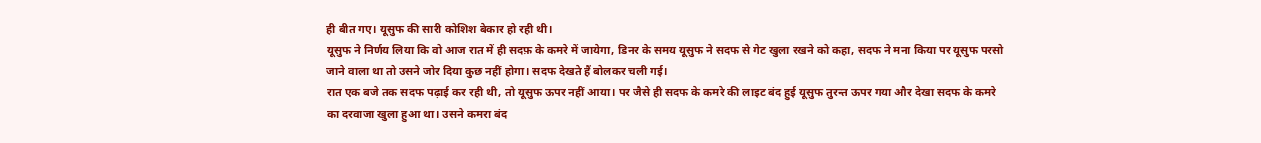ही बीत गए। यूसुफ की सारी कोशिश बेकार हो रही थी।
यूसुफ ने निर्णय लिया कि वो आज रात में ही सदफ़ के कमरे में जायेगा, डिनर के समय यूसुफ ने सदफ से गेट खुला रखने को कहा, सदफ ने मना किया पर यूसुफ परसो जाने वाला था तो उसने जोर दिया कुछ नहीं होगा। सदफ देखते हैं बोलकर चली गई।
रात एक बजे तक सदफ पढ़ाई कर रही थी, तो यूसुफ ऊपर नहीं आया। पर जैसे ही सदफ के कमरे की लाइट बंद हुई यूसुफ तुरन्त ऊपर गया और देखा सदफ के कमरे का दरवाजा खुला हुआ था। उसने कमरा बंद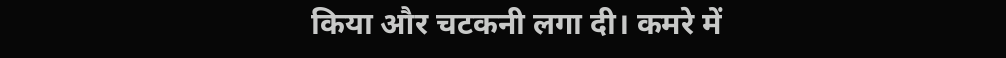किया और चटकनी लगा दी। कमरे में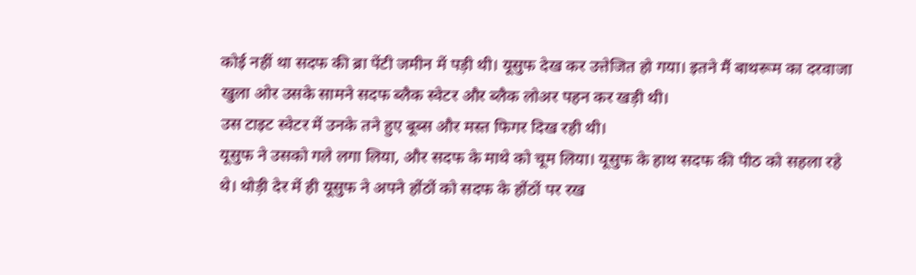कोई नहीं था सदफ की ब्रा पेंटी जमीन में पड़ी थी। यूसुफ देख कर उत्तेजित हो गया। इतने मैं बाथरूम का दरवाजा खुला ओर उसके सामने सदफ ब्लैक स्वेटर और ब्लैक लोअर पहन कर खड़ी थी।
उस टाइट स्वेटर में उनके तने हुए बूब्स और मस्त फिगर दिख रही थी।
यूसुफ ने उसको गले लगा लिया, और सदफ के माथे को चूम लिया। यूसुफ के हाथ सदफ की पीठ को सहला रहे थे। थोड़ी देर में ही यूसुफ ने अपने होंठों को सदफ के होंठों पर रख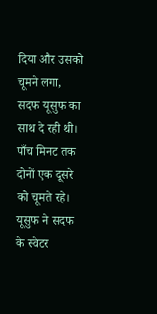दिया और उसको चूमने लगा, सदफ यूसुफ का साथ दे रही थी। पाँच मिनट तक दोनों एक दूसरे को चूमते रहे। यूसुफ ने सदफ के स्वेटर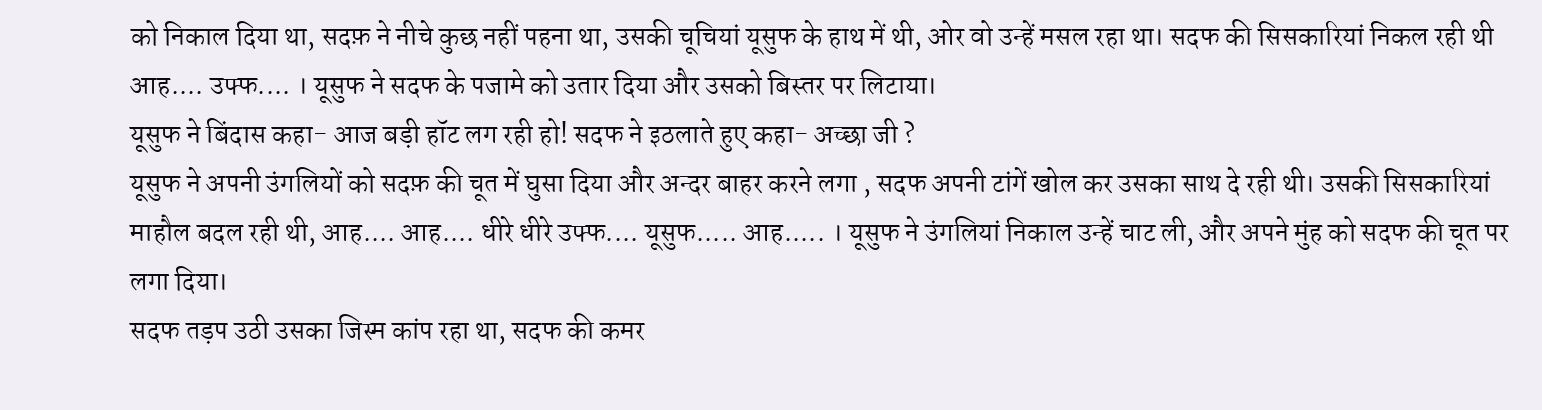को निकाल दिया था, सदफ़ ने नीचे कुछ नहीं पहना था, उसकी चूचियां यूसुफ के हाथ में थी, ओर वो उन्हें मसल रहा था। सदफ की सिसकारियां निकल रही थी आह.... उफ्फ.... । यूसुफ ने सदफ के पजामे को उतार दिया और उसको बिस्तर पर लिटाया।
यूसुफ ने बिंदास कहा- आज बड़ी हॉट लग रही हो! सदफ ने इठलाते हुए कहा- अच्छा जी ?
यूसुफ ने अपनी उंगलियों को सदफ़ की चूत में घुसा दिया और अन्दर बाहर करने लगा , सदफ अपनी टांगें खोल कर उसका साथ दे रही थी। उसकी सिसकारियां माहौल बदल रही थी, आह.... आह.... धीरे धीरे उफ्फ.... यूसुफ..... आह..... । यूसुफ ने उंगलियां निकाल उन्हें चाट ली, और अपने मुंह को सदफ की चूत पर लगा दिया।
सदफ तड़प उठी उसका जिस्म कांप रहा था, सदफ की कमर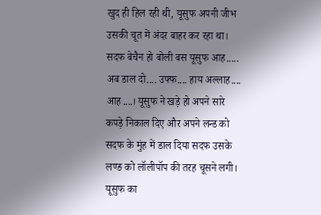खुद ही हिल रही थी, यूसुफ अपनी जीभ उसकी चूत में अंदर बाहर कर रहा था। सदफ बेचैन हो बोली बस यूसुफ आह..... अब डाल दो.... उफ्फ.... हाय अल्लाह.... आह....। यूसुफ ने खड़े हो अपने सारे कपड़े निकाल दिए और अपने लन्ड को सदफ के मुंह में डाल दिया सदफ उसके लण्ङ को लॉलीपॉप की तरह चूसने लगी।
यूसुफ का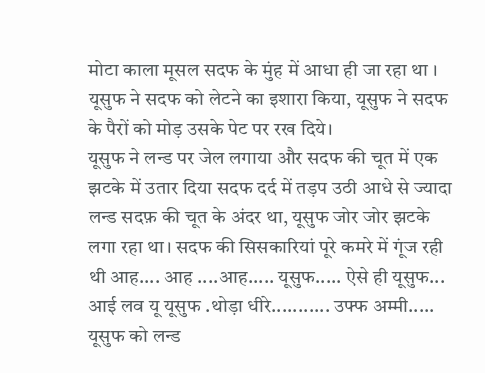मोटा काला मूसल सदफ के मुंह में आधा ही जा रहा था । यूसुफ ने सदफ को लेटने का इशारा किया, यूसुफ ने सदफ के पैरों को मोड़ उसके पेट पर रख दिये।
यूसुफ ने लन्ड पर जेल लगाया और सदफ की चूत में एक झटके में उतार दिया सदफ दर्द में तड़प उठी आधे से ज्यादा लन्ड सदफ़ की चूत के अंदर था, यूसुफ जोर जोर झटके लगा रहा था। सदफ की सिसकारियां पूरे कमरे में गूंज रही थी आह.... आह ....आह..... यूसुफ..... ऐसे ही यूसुफ... आई लव यू यूसुफ .थोड़ा धीरे........... उफ्फ अम्मी.....
यूसुफ को लन्ड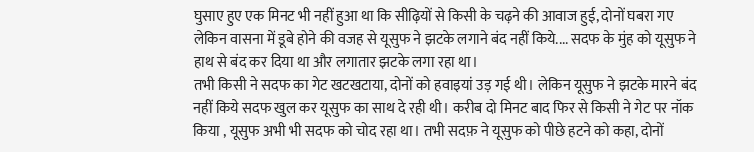घुसाए हुए एक मिनट भी नहीं हुआ था कि सीढ़ियों से किसी के चढ़ने की आवाज हुई, दोनों घबरा गए लेकिन वासना में डूबे होने की वजह से यूसुफ ने झटके लगाने बंद नहीं किये.... सदफ के मुंह को यूसुफ ने हाथ से बंद कर दिया था और लगातार झटके लगा रहा था।
तभी किसी ने सदफ का गेट खटखटाया, दोनों को हवाइयां उड़ गई थी। लेकिन यूसुफ ने झटके मारने बंद नहीं किये सदफ खुल कर यूसुफ का साथ दे रही थी। करीब दो मिनट बाद फिर से किसी ने गेट पर नॉक किया , यूसुफ अभी भी सदफ को चोद रहा था। तभी सदफ़ ने यूसुफ को पीछे हटने को कहा, दोनों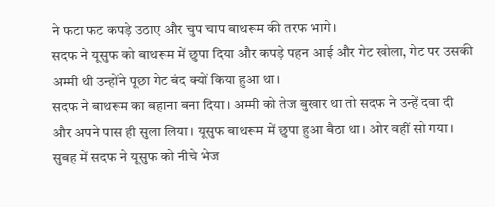ने फटा फट कपड़े उठाए और चुप चाप बाथरूम की तरफ भागे।
सदफ ने यूसुफ को बाथरूम में छुपा दिया और कपड़े पहन आई और गेट खोला, गेट पर उसकी अम्मी थी उन्होंने पूछा गेट बंद क्यों किया हुआ था।
सदफ ने बाथरूम का बहाना बना दिया। अम्मी को तेज बुखार था तो सदफ ने उन्हें दवा दी और अपने पास ही सुला लिया। यूसुफ बाथरूम में छुपा हुआ बैठा था। ओर वहीं सो गया। सुबह में सदफ ने यूसुफ को नीचे भेज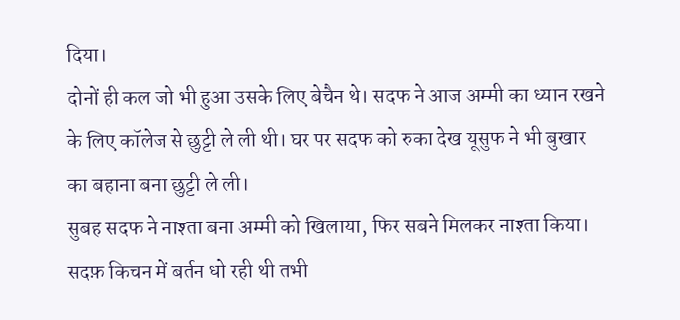दिया।
दोनों ही कल जो भी हुआ उसके लिए बेचैन थे। सदफ ने आज अम्मी का ध्यान रखने के लिए कॉलेज से छुट्टी ले ली थी। घर पर सदफ को रुका देख यूसुफ ने भी बुखार का बहाना बना छुट्टी ले ली।
सुबह सदफ ने नाश्ता बना अम्मी को खिलाया, फिर सबने मिलकर नाश्ता किया। सदफ़ किचन में बर्तन धो रही थी तभी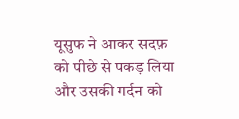यूसुफ ने आकर सदफ़ को पीछे से पकड़ लिया और उसकी गर्दन को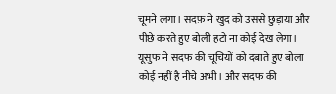चूमने लगा। सदफ़ ने खुद को उससे छुड़ाया और पीछे करते हुए बोली हटो ना कोई देख लेगा। यूसुफ ने सदफ की चूचियों को दबाते हुए बोला कोई नहीं है नीचे अभी। और सदफ की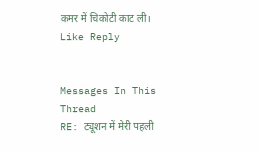कमर में चिकोटी काट ली।
Like Reply


Messages In This Thread
RE: ट्यूशन में मेरी पहली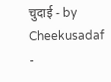चुदाई - by Cheekusadaf -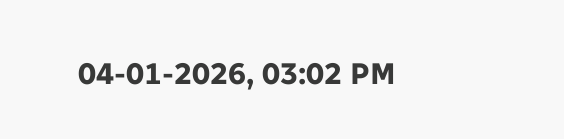04-01-2026, 03:02 PM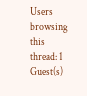Users browsing this thread: 1 Guest(s)